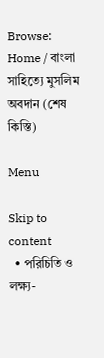Browse: Home / বাংলা সাহিত্যে মুসলিম অবদান (শেষ কিস্তি)

Menu

Skip to content
  • পরিচিতি ও লক্ষ্য-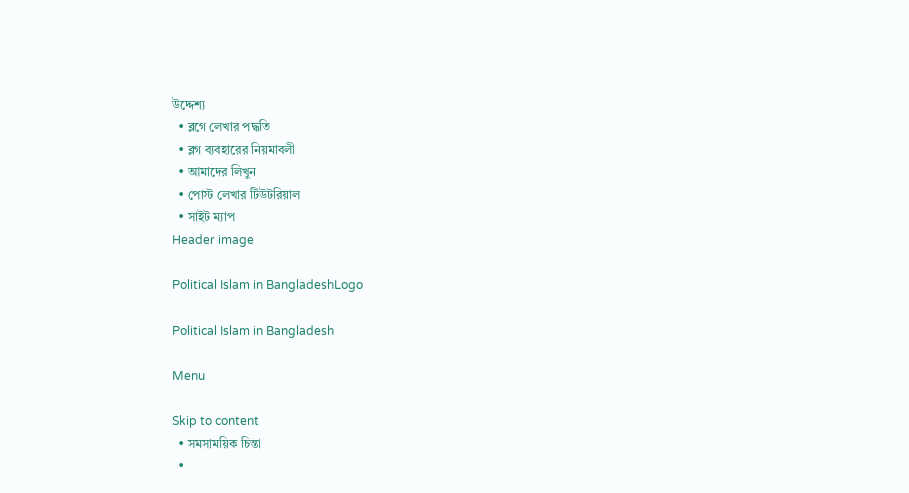উদ্দেশ্য
  • ব্লগে লেখার পদ্ধতি
  • ব্লগ ব্যবহারের নিয়মাবলী
  • আমাদের লিখুন
  • পোস্ট লেখার টিউটরিয়াল
  • সাইট ম্যাপ
Header image

Political Islam in BangladeshLogo

Political Islam in Bangladesh

Menu

Skip to content
  • সমসাময়িক চিন্তা
  •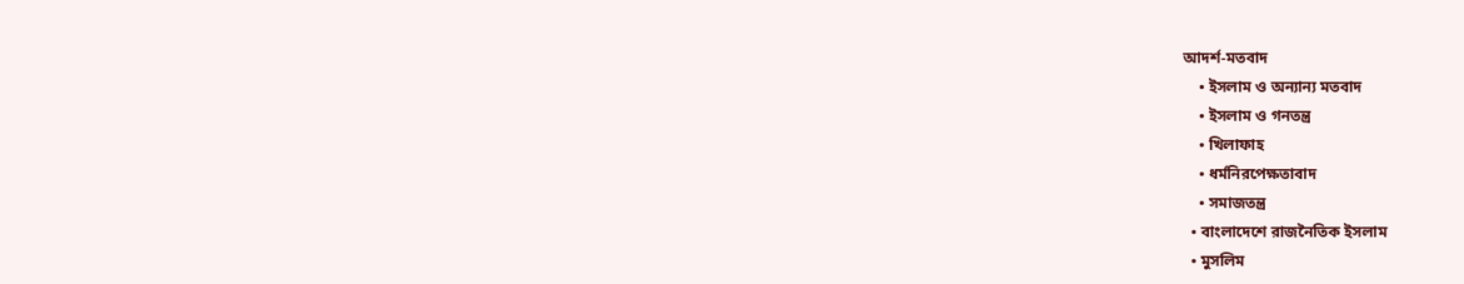আদর্শ-মতবাদ
    • ইসলাম ও অন্যান্য মতবাদ
    • ইসলাম ও গনতন্ত্র
    • খিলাফাহ
    • ধর্মনিরপেক্ষতাবাদ
    • সমাজতন্ত্র
  • বাংলাদেশে রাজনৈতিক ইসলাম
  • মুসলিম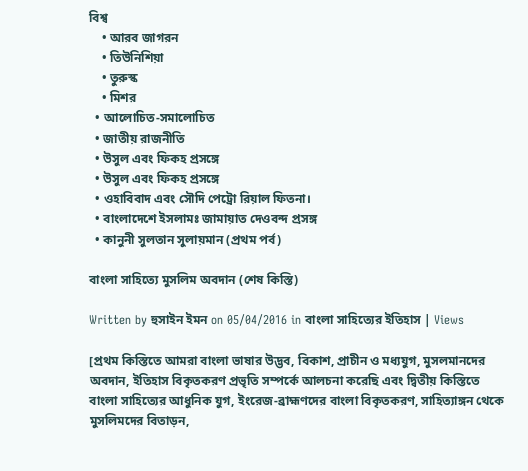বিশ্ব
    • আরব জাগরন
    • তিউনিশিয়া
    • তুরুস্ক
    • মিশর
  • আলোচিত-সমালোচিত
  • জাতীয় রাজনীতি
  • উসুল এবং ফিকহ প্রসঙ্গে
  • উসুল এবং ফিকহ প্রসঙ্গে
  • ওহাবিবাদ এবং সৌদি পেট্রো রিয়াল ফিতনা।
  • বাংলাদেশে ইসলামঃ জামায়াত দেওবন্দ প্রসঙ্গ
  • কানুনী সুলতান সুলায়মান (প্রথম পর্ব)

বাংলা সাহিত্যে মুসলিম অবদান (শেষ কিস্তি)

Written by হুসাইন ইমন on 05/04/2016 in বাংলা সাহিত্যের ইতিহাস | Views

[প্রথম কিস্তিতে আমরা বাংলা ভাষার উদ্ভব, বিকাশ, প্রাচীন ও মধ্যযুগ, মুসলমানদের অবদান, ইতিহাস বিকৃতকরণ প্রভৃতি সম্পর্কে আলচনা করেছি এবং দ্বিতীয় কিস্তিতে বাংলা সাহিত্যের আধুনিক যুগ, ইংরেজ-ব্রাহ্মণদের বাংলা বিকৃতকরণ, সাহিত্যাঙ্গন থেকে মুসলিমদের বিতাড়ন,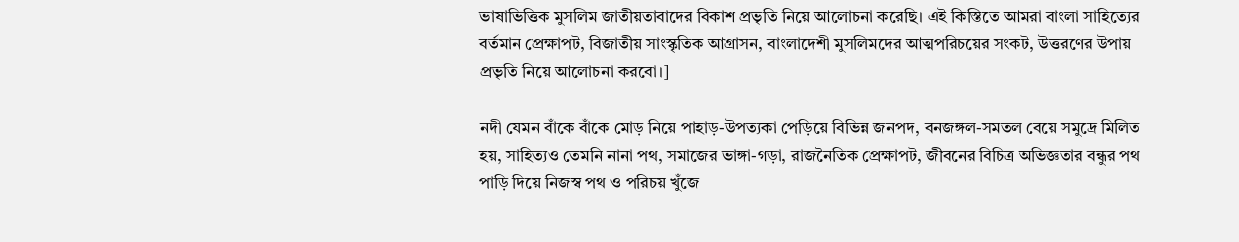ভাষাভিত্তিক মুসলিম জাতীয়তাবাদের বিকাশ প্রভৃতি নিয়ে আলোচনা করেছি। এই কিস্তিতে আমরা বাংলা সাহিত্যের বর্তমান প্রেক্ষাপট, বিজাতীয় সাংস্কৃতিক আগ্রাসন, বাংলাদেশী মুসলিমদের আত্মপরিচয়ের সংকট, উত্তরণের উপায় প্রভৃতি নিয়ে আলোচনা করবো।]

নদী যেমন বাঁকে বাঁকে মোড় নিয়ে পাহাড়-উপত্যকা পেড়িয়ে বিভিন্ন জনপদ, বনজঙ্গল-সমতল বেয়ে সমুদ্রে মিলিত হয়, সাহিত্যও তেমনি নানা পথ, সমাজের ভাঙ্গা-গড়া, রাজনৈতিক প্রেক্ষাপট, জীবনের বিচিত্র অভিজ্ঞতার বন্ধুর পথ পাড়ি দিয়ে নিজস্ব পথ ও পরিচয় খুঁজে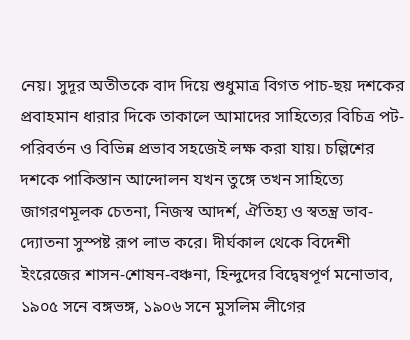নেয়। সুদূর অতীতকে বাদ দিয়ে শুধুমাত্র বিগত পাচ-ছয় দশকের প্রবাহমান ধারার দিকে তাকালে আমাদের সাহিত্যের বিচিত্র পট-পরিবর্তন ও বিভিন্ন প্রভাব সহজেই লক্ষ করা যায়। চল্লিশের দশকে পাকিস্তান আন্দোলন যখন তুঙ্গে তখন সাহিত্যে জাগরণমূলক চেতনা, নিজস্ব আদর্শ, ঐতিহ্য ও স্বতন্ত্র ভাব-দ্যোতনা সুস্পষ্ট রূপ লাভ করে। দীর্ঘকাল থেকে বিদেশী ইংরেজের শাসন-শোষন-বঞ্চনা, হিন্দুদের বিদ্বেষপূর্ণ মনোভাব, ১৯০৫ সনে বঙ্গভঙ্গ, ১৯০৬ সনে মুসলিম লীগের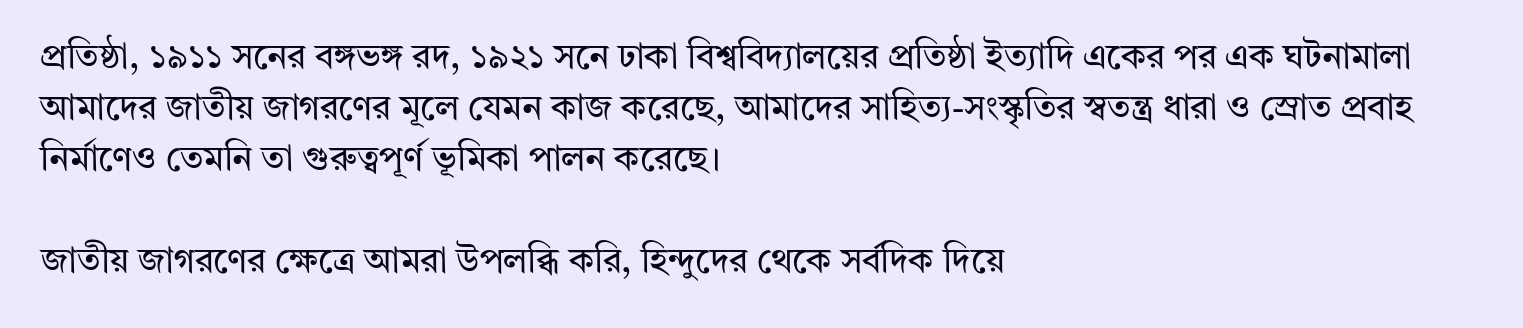প্রতিষ্ঠা, ১৯১১ সনের বঙ্গভঙ্গ রদ, ১৯২১ সনে ঢাকা বিশ্ববিদ্যালয়ের প্রতিষ্ঠা ইত্যাদি একের পর এক ঘটনামালা আমাদের জাতীয় জাগরণের মূলে যেমন কাজ করেছে, আমাদের সাহিত্য-সংস্কৃতির স্বতন্ত্র ধারা ও স্রোত প্রবাহ নির্মাণেও তেমনি তা গুরুত্বপূর্ণ ভূমিকা পালন করেছে।

জাতীয় জাগরণের ক্ষেত্রে আমরা উপলব্ধি করি, হিন্দুদের থেকে সর্বদিক দিয়ে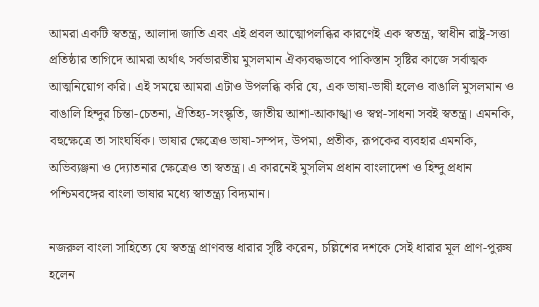আমরা একটি স্বতন্ত্র, আলাদা জাতি এবং এই প্রবল আত্মোপলব্ধির কারণেই এক স্বতন্ত্র, স্বাধীন রাষ্ট্র-সত্তা প্রতিষ্ঠার তাগিদে আমরা অর্থাৎ সর্বভারতীয় মুসলমান ঐক্যবদ্ধভাবে পাকিস্তান সৃষ্টির কাজে সর্বাত্মক আত্মনিয়োগ করি। এই সময়ে আমরা এটাও উপলব্ধি করি যে, এক ভাষা-ভাষী হলেও বাঙালি মুসলমান ও বাঙালি হিন্দুর চিন্তা-চেতনা, ঐতিহ্য-সংস্কৃতি, জাতীয় আশা-আকাঙ্খা ও স্বপ্ন-সাধনা সবই স্বতন্ত্র। এমনকি, বহুক্ষেত্রে তা সাংঘর্ষিক। ভাষার ক্ষেত্রেও ভাষা-সম্পদ, উপমা, প্রতীক, রূপকের ব্যবহার এমনকি, অভিব্যঞ্জনা ও দ্যোতনার ক্ষেত্রেও তা স্বতন্ত্র। এ কারনেই মুসলিম প্রধান বাংলাদেশ ও হিন্দু প্রধান পশ্চিমবঙ্গের বাংলা ভাষার মধ্যে স্বাতন্ত্র্য বিদ্যমান।

নজরুল বাংলা সাহিত্যে যে স্বতন্ত্র প্রাণবন্ত ধারার সৃষ্টি করেন, চল্লিশের দশকে সেই ধারার মূল প্রাণ-পুরুষ হলেন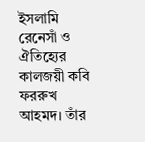ইসলামি রেনেসাঁ ও ঐতিহ্যের কালজয়ী কবি ফররুখ আহমদ। তাঁর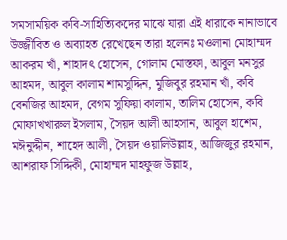সমসাময়িক কবি-সাহিত্যিকদের মাঝে যারা এই ধারাকে নানাভাবে উজ্জীবিত ও অব্যাহত রেখেছেন তারা হলেনঃ মওলানা মোহাম্মদ আকরম খাঁ, শাহাদৎ হোসেন, গোলাম মোস্তফা, আবুল মনসুর আহমদ, আবুল কালাম শামসুদ্দিন, মুজিবুর রহমান খাঁ, কবি বেনজির আহমদ, বেগম সুফিয়া কালাম, তালিম হোসেন, কবি মোফাখখারুল ইসলাম, সৈয়দ আলী আহসান, আবুল হাশেম, মঈনুদ্দীন, শাহেদ আলী, সৈয়দ ওয়ালিউল্লাহ, আজিজুর রহমান, আশরাফ সিদ্দিকী, মোহাম্মদ মাহফুজ উল্লাহ,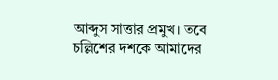আব্দুস সাত্তার প্রমুখ। তবে চল্লিশের দশকে আমাদের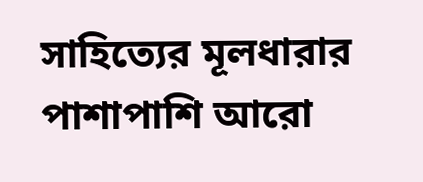সাহিত্যের মূলধারার পাশাপাশি আরো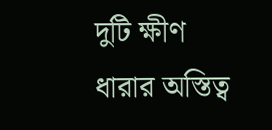দুটি ক্ষীণ ধারার অস্তিত্ব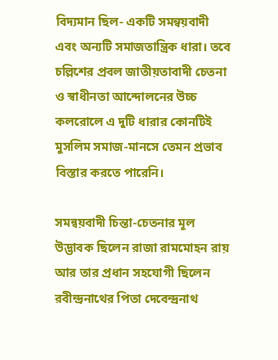বিদ্যমান ছিল- একটি সমন্বয়বাদী এবং অন্যটি সমাজতান্ত্রিক ধারা। তবে চল্লিশের প্রবল জাতীয়তাবাদী চেতনা ও স্বাধীনতা আন্দোলনের উচ্চ কলরোলে এ দুটি ধারার কোনটিই মুসলিম সমাজ-মানসে তেমন প্রভাব বিস্তার করতে পারেনি।

সমন্বয়বাদী চিন্তা-চেতনার মূল উদ্ভাবক ছিলেন রাজা রামমোহন রায় আর তার প্রধান সহযোগী ছিলেন রবীন্দ্রনাথের পিতা দেবেন্দ্রনাথ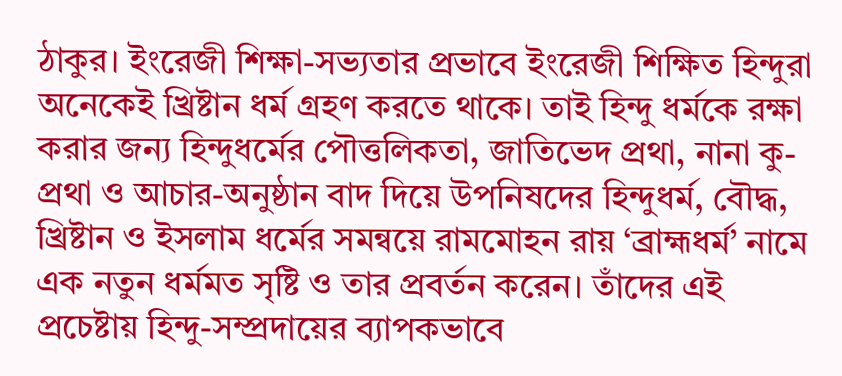ঠাকুর। ইংরেজী শিক্ষা-সভ্যতার প্রভাবে ইংরেজী শিক্ষিত হিন্দুরা অনেকেই খ্রিষ্টান ধর্ম গ্রহণ করতে থাকে। তাই হিন্দু ধর্মকে রক্ষা করার জন্য হিন্দুধর্মের পৌত্তলিকতা, জাতিভেদ প্রথা, নানা কু-প্রথা ও আচার-অনুষ্ঠান বাদ দিয়ে উপনিষদের হিন্দুধর্ম, বৌদ্ধ, খ্রিষ্টান ও ইসলাম ধর্মের সমন্বয়ে রামমোহন রায় ‘ব্রাহ্মধর্ম’ নামে এক নতুন ধর্মমত সৃষ্টি ও তার প্রবর্তন করেন। তাঁদের এই প্রচেষ্টায় হিন্দু-সম্প্রদায়ের ব্যাপকভাবে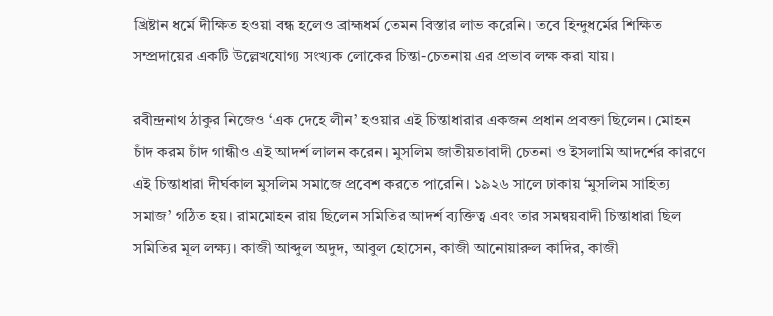খ্রিষ্টান ধর্মে দীক্ষিত হওয়া বন্ধ হলেও ব্রাহ্মধর্ম তেমন বিস্তার লাভ করেনি। তবে হিন্দুধর্মের শিক্ষিত সম্প্রদায়ের একটি উল্লেখযোগ্য সংখ্যক লোকের চিন্তা-চেতনায় এর প্রভাব লক্ষ করা যায়।

রবীন্দ্রনাথ ঠাকুর নিজেও ‘এক দেহে লীন’ হওয়ার এই চিন্তাধারার একজন প্রধান প্রবক্তা ছিলেন। মোহন চাঁদ করম চাঁদ গান্ধীও এই আদর্শ লালন করেন। মুসলিম জাতীয়তাবাদী চেতনা ও ইসলামি আদর্শের কারণে এই চিন্তাধারা দীর্ঘকাল মুসলিম সমাজে প্রবেশ করতে পারেনি। ১৯২৬ সালে ঢাকায় ‘মুসলিম সাহিত্য সমাজ’ গঠিত হয়। রামমোহন রায় ছিলেন সমিতির আদর্শ ব্যক্তিত্ব এবং তার সমন্বয়বাদী চিন্তাধারা ছিল সমিতির মূল লক্ষ্য। কাজী আব্দুল অদুদ, আবুল হোসেন, কাজী আনোয়ারুল কাদির, কাজী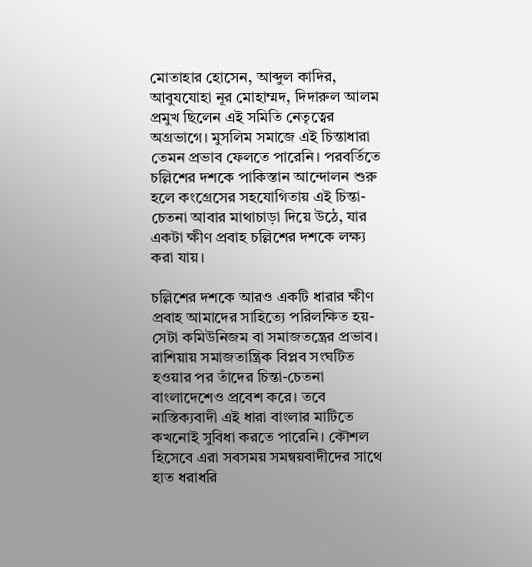মোতাহার হোসেন, আব্দুল কাদির, আবুযযোহা নূর মোহাম্মদ, দিদারুল আলম প্রমুখ ছিলেন এই সমিতি নেতৃত্বের অগ্রভাগে। মুসলিম সমাজে এই চিন্তাধারা তেমন প্রভাব ফেলতে পারেনি। পরবর্তিতে চল্লিশের দশকে পাকিস্তান আন্দোলন শুরু হলে কংগ্রেসের সহযোগিতায় এই চিন্তা-চেতনা আবার মাথাচাড়া দিয়ে উঠে, যার একটা ক্ষীণ প্রবাহ চল্লিশের দশকে লক্ষ্য করা যায়।

চল্লিশের দশকে আরও একটি ধারার ক্ষীণ প্রবাহ আমাদের সাহিত্যে পরিলক্ষিত হয়- সেটা কমিউনিজম বা সমাজতন্ত্রের প্রভাব। রাশিয়ায় সমাজতান্ত্রিক বিপ্লব সংঘটিত হওয়ার পর তাঁদের চিন্তা-চেতনা বাংলাদেশেও প্রবেশ করে। তবে নাস্তিক্যবাদী এই ধারা বাংলার মাটিতে কখনোই সুবিধা করতে পারেনি। কৌশল হিসেবে এরা সবসময় সমন্বয়বাদীদের সাথে হাত ধরাধরি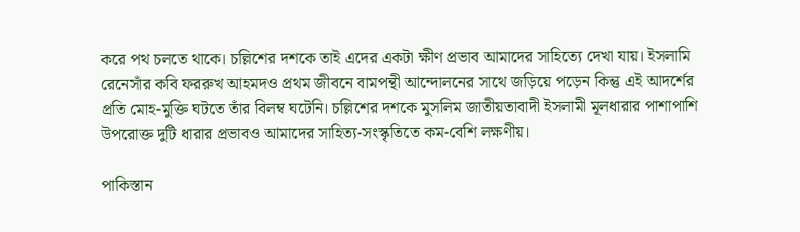করে পথ চলতে থাকে। চল্লিশের দশকে তাই এদের একটা ক্ষীণ প্রভাব আমাদের সাহিত্যে দেখা যায়। ইসলামি রেনেসাঁর কবি ফররুখ আহমদও প্রথম জীবনে বামপন্থী আন্দোলনের সাথে জড়িয়ে পড়েন কিন্তু এই আদর্শের প্রতি মোহ-মুক্তি ঘটতে তাঁর বিলম্ব ঘটেনি। চল্লিশের দশকে মুসলিম জাতীয়তাবাদী ইসলামী মূলধারার পাশাপাশি উপরোক্ত দুটি ধারার প্রভাবও আমাদের সাহিত্য-সংস্কৃতিতে কম-বেশি লক্ষণীয়।

পাকিস্তান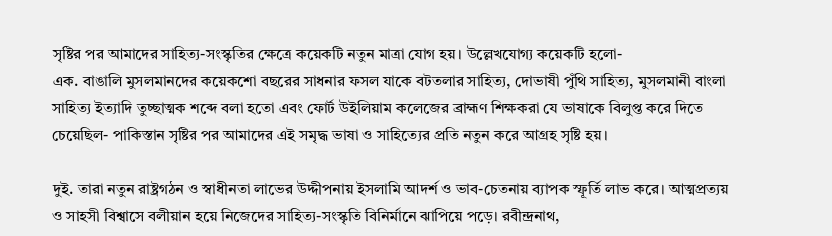সৃষ্টির পর আমাদের সাহিত্য-সংস্কৃতির ক্ষেত্রে কয়েকটি নতুন মাত্রা যোগ হয়। উল্লেখযোগ্য কয়েকটি হলো-
এক. বাঙালি মুসলমানদের কয়েকশো বছরের সাধনার ফসল যাকে বটতলার সাহিত্য, দোভাষী পুঁথি সাহিত্য, মুসলমানী বাংলা সাহিত্য ইত্যাদি তুচ্ছাত্মক শব্দে বলা হতো এবং ফোর্ট উইলিয়াম কলেজের ব্রাহ্মণ শিক্ষকরা যে ভাষাকে বিলুপ্ত করে দিতে চেয়েছিল- পাকিস্তান সৃষ্টির পর আমাদের এই সমৃদ্ধ ভাষা ও সাহিত্যের প্রতি নতুন করে আগ্রহ সৃষ্টি হয়।

দুই. তারা নতুন রাষ্ট্রগঠন ও স্বাধীনতা লাভের উদ্দীপনায় ইসলামি আদর্শ ও ভাব-চেতনায় ব্যাপক স্ফূর্তি লাভ করে। আত্মপ্রত্যয় ও সাহসী বিশ্বাসে বলীয়ান হয়ে নিজেদের সাহিত্য-সংস্কৃতি বিনির্মানে ঝাপিয়ে পড়ে। রবীন্দ্রনাথ,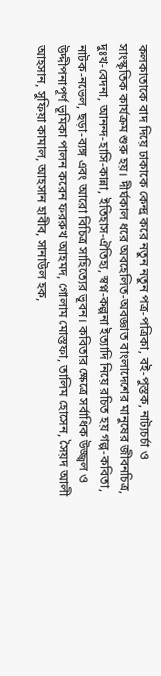কলকাতাকে বাদ দিয়ে ঢাকাকে কেন্দ্র করে নতুন নতুন পত্র-পত্রিকা, বই-পুস্তক, নাট্যচর্চা ও সাংস্কৃতিক কার্যক্রম শুরু হয়। দীর্ঘকাল ধরে অবহেলিত-অবজ্ঞাত বাংলাদেশের মানুষের জীবনচিত্র, দুঃখ-বেদনা, আনন্দ-হাসি-কান্না, ইতিহাস-ঐতিহ্য, স্বপ্ন-কল্পনা ইত্যাদি নিয়ে রচিত হয় গল্প-কবিতা, নাটক-নভেল, ছড়া-ব্যঙ্গ এবং আরো বিচিত্র সাহিত্যের ভূবন। কবিতার ক্ষেত্রে সর্বাধিক উজ্জ্বল ও উদ্দীপনাপূর্ণ ভূমিকা পালন করেন ফররুখ আহমদ, গোলাম মোস্তফা, তালিম হোসেন, সৈয়দ আলী আহসান, সুফিয়া কামাল, আহসান হাবীব, সানাউল হক,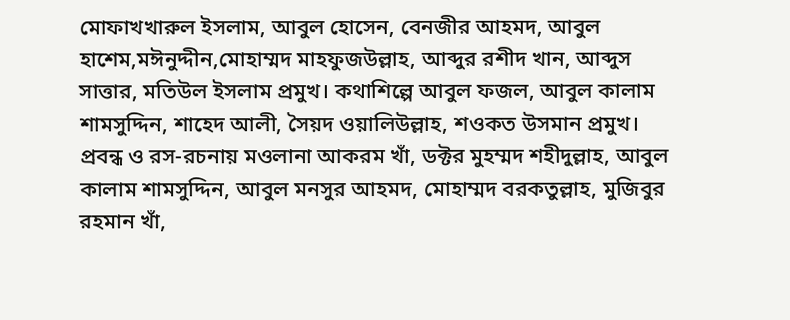মোফাখখারুল ইসলাম, আবুল হোসেন, বেনজীর আহমদ, আবুল হাশেম,মঈনুদ্দীন,মোহাম্মদ মাহফুজউল্লাহ, আব্দুর রশীদ খান, আব্দুস সাত্তার, মতিউল ইসলাম প্রমুখ। কথাশিল্পে আবুল ফজল, আবুল কালাম শামসুদ্দিন, শাহেদ আলী, সৈয়দ ওয়ালিউল্লাহ, শওকত উসমান প্রমুখ। প্রবন্ধ ও রস-রচনায় মওলানা আকরম খাঁ, ডক্টর মুহম্মদ শহীদুল্লাহ, আবুল কালাম শামসুদ্দিন, আবুল মনসুর আহমদ, মোহাম্মদ বরকতুল্লাহ, মুজিবুর রহমান খাঁ,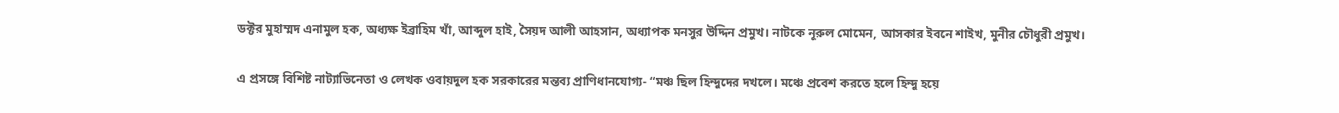ডক্টর মুহাম্মদ এনামুল হক, অধ্যক্ষ ইব্রাহিম খাঁ, আব্দুল হাই, সৈয়দ আলী আহসান, অধ্যাপক মনসুর উদ্দিন প্রমুখ। নাটকে নূরুল মোমেন, আসকার ইবনে শাইখ, মুনীর চৌধুরী প্রমুখ।

এ প্রসঙ্গে বিশিষ্ট নাট্যাভিনেতা ও লেখক ওবায়দুল হক সরকারের মন্তব্য প্রাণিধানযোগ্য- “মঞ্চ ছিল হিন্দুদের দখলে। মঞ্চে প্রবেশ করতে হলে হিন্দু হয়ে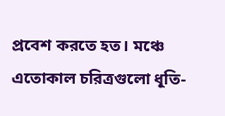প্রবেশ করতে হত। মঞ্চে এতোকাল চরিত্রগুলো ধূতি-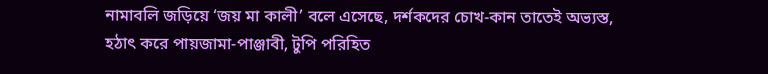নামাবলি জড়িয়ে ‘জয় মা কালী’ বলে এসেছে, দর্শকদের চোখ-কান তাতেই অভ্যস্ত, হঠাৎ করে পায়জামা-পাঞ্জাবী, টুপি পরিহিত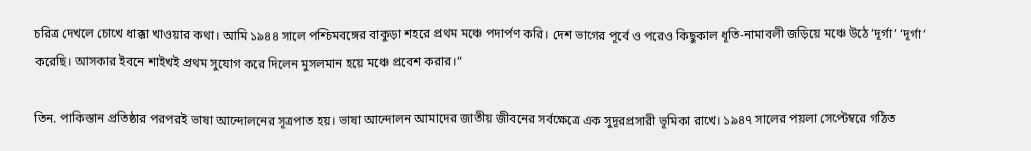চরিত্র দেখলে চোখে ধাক্কা খাওয়ার কথা। আমি ১৯৪৪ সালে পশ্চিমবঙ্গের বাকুড়া শহরে প্রথম মঞ্চে পদার্পণ করি। দেশ ভাগের পূর্বে ও পরেও কিছুকাল ধূতি-নামাবলী জড়িয়ে মঞ্চে উঠে ‘দূর্গা’ ‘দূর্গা’ করেছি। আসকার ইবনে শাইখই প্রথম সুযোগ করে দিলেন মুসলমান হয়ে মঞ্চে প্রবেশ করার।“

তিন. পাকিস্তান প্রতিষ্ঠার পরপরই ভাষা আন্দোলনের সূত্রপাত হয়। ভাষা আন্দোলন আমাদের জাতীয় জীবনের সর্বক্ষেত্রে এক সুদূরপ্রসারী ভূমিকা রাখে। ১৯৪৭ সালের পয়লা সেপ্টেম্বরে গঠিত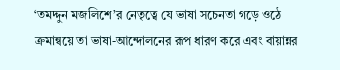‘তমদ্দুন মজলিশে’র নেতৃত্বে যে ভাষা সচেনতা গড়ে ওঠে ক্রমান্বয়ে তা ভাষা-আন্দোলনের রূপ ধারণ করে এবং বায়ান্নর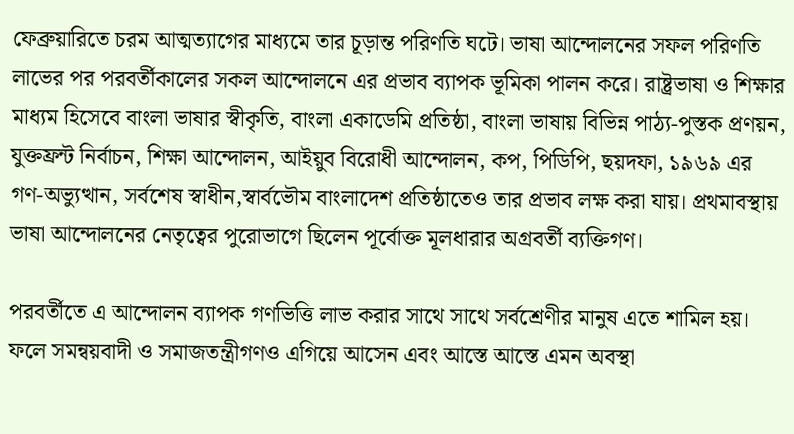ফেব্রুয়ারিতে চরম আত্মত্যাগের মাধ্যমে তার চূড়ান্ত পরিণতি ঘটে। ভাষা আন্দোলনের সফল পরিণতি লাভের পর পরবর্তীকালের সকল আন্দোলনে এর প্রভাব ব্যাপক ভূমিকা পালন করে। রাষ্ট্রভাষা ও শিক্ষার মাধ্যম হিসেবে বাংলা ভাষার স্বীকৃতি, বাংলা একাডেমি প্রতিষ্ঠা, বাংলা ভাষায় বিভিন্ন পাঠ্য-পুস্তক প্রণয়ন, যুক্তফ্রন্ট নির্বাচন, শিক্ষা আন্দোলন, আইয়ুব বিরোধী আন্দোলন, কপ, পিডিপি, ছয়দফা, ১৯৬৯ এর গণ-অভ্যুত্থান, সর্বশেষ স্বাধীন,স্বার্বভৌম বাংলাদেশ প্রতিষ্ঠাতেও তার প্রভাব লক্ষ করা যায়। প্রথমাবস্থায় ভাষা আন্দোলনের নেতৃত্বের পুরোভাগে ছিলেন পূর্বোক্ত মূলধারার অগ্রবর্তী ব্যক্তিগণ।

পরবর্তীতে এ আন্দোলন ব্যাপক গণভিত্তি লাভ করার সাথে সাথে সর্বশ্রেণীর মানুষ এতে শামিল হয়। ফলে সমন্বয়বাদী ও সমাজতন্ত্রীগণও এগিয়ে আসেন এবং আস্তে আস্তে এমন অবস্থা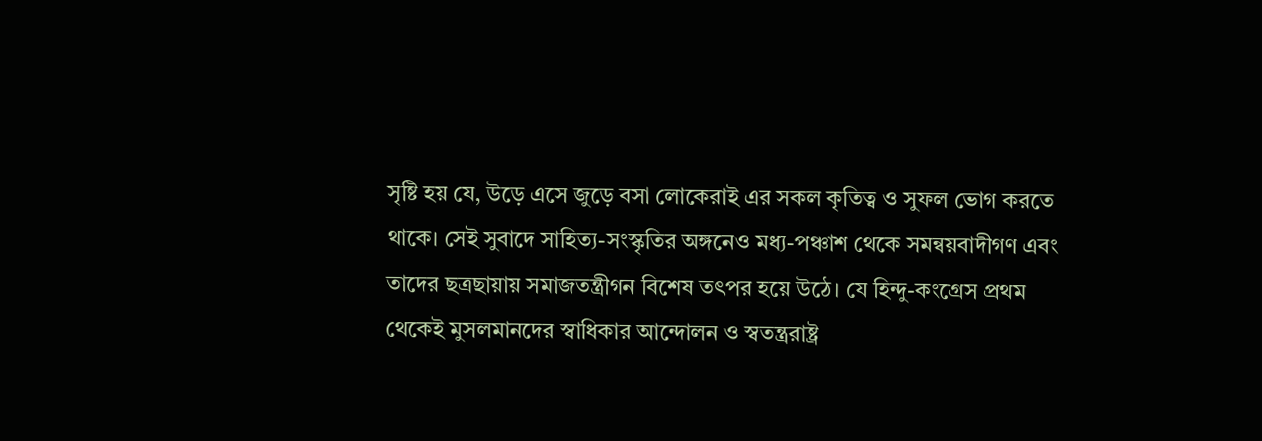সৃষ্টি হয় যে, উড়ে এসে জুড়ে বসা লোকেরাই এর সকল কৃতিত্ব ও সুফল ভোগ করতে থাকে। সেই সুবাদে সাহিত্য-সংস্কৃতির অঙ্গনেও মধ্য-পঞ্চাশ থেকে সমন্বয়বাদীগণ এবং তাদের ছত্রছায়ায় সমাজতন্ত্রীগন বিশেষ তৎপর হয়ে উঠে। যে হিন্দু-কংগ্রেস প্রথম থেকেই মুসলমানদের স্বাধিকার আন্দোলন ও স্বতন্ত্ররাষ্ট্র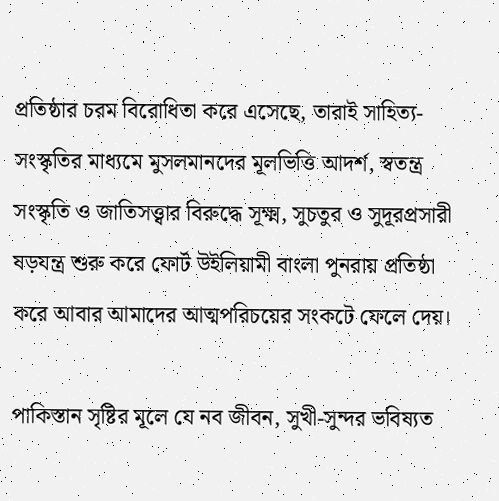প্রতিষ্ঠার চরম বিরোধিতা করে এসেছে, তারাই সাহিত্য-সংস্কৃতির মাধ্যমে মুসলমানদের মূলভিত্তি আদর্শ, স্বতন্ত্র সংস্কৃতি ও জাতিসত্ত্বার বিরুদ্ধে সূক্ষ্ম, সুচতুর ও সুদূরপ্রসারী ষড়যন্ত্র শুরু করে ফোর্ট উইলিয়ামী বাংলা পুনরায় প্রতিষ্ঠা করে আবার আমাদের আত্মপরিচয়ের সংকটে ফেলে দেয়।

পাকিস্তান সৃষ্টির মূলে যে নব জীবন, সুখী-সুন্দর ভবিষ্যত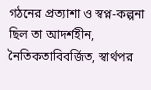গঠনের প্রত্যাশা ও স্বপ্ন-কল্পনা ছিল তা আদর্শহীন, নৈতিকতাবিবর্জিত, স্বার্থপর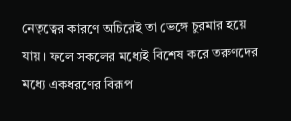নেতৃত্বের কারণে অচিরেই তা ভেঙ্গে চুরমার হয়ে যায়। ফলে সকলের মধ্যেই বিশেষ করে তরুণদের মধ্যে একধরণের বিরূপ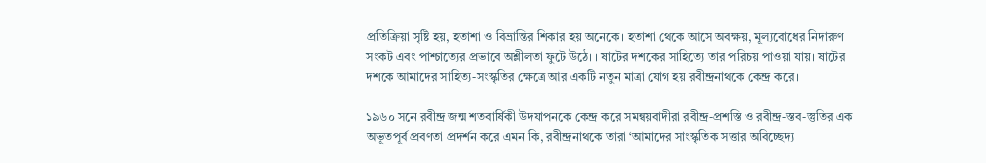প্রতিক্রিয়া সৃষ্টি হয়, হতাশা ও বিভ্রান্তির শিকার হয় অনেকে। হতাশা থেকে আসে অবক্ষয়, মূল্যবোধের নিদারুণ সংকট এবং পাশ্চাত্যের প্রভাবে অশ্লীলতা ফুটে উঠে। । ষাটের দশকের সাহিত্যে তার পরিচয় পাওয়া যায়। ষাটের দশকে আমাদের সাহিত্য-সংস্কৃতির ক্ষেত্রে আর একটি নতুন মাত্রা যোগ হয় রবীন্দ্রনাথকে কেন্দ্র করে।

১৯৬০ সনে রবীন্দ্র জন্ম শতবার্ষিকী উদযাপনকে কেন্দ্র করে সমন্বয়বাদীরা রবীন্দ্র-প্রশস্তি ও রবীন্দ্র-স্তব-স্তুতির এক অভূতপূর্ব প্রবণতা প্রদর্শন করে এমন কি, রবীন্দ্রনাথকে তারা ‘আমাদের সাংস্কৃতিক সত্তার অবিচ্ছেদ্য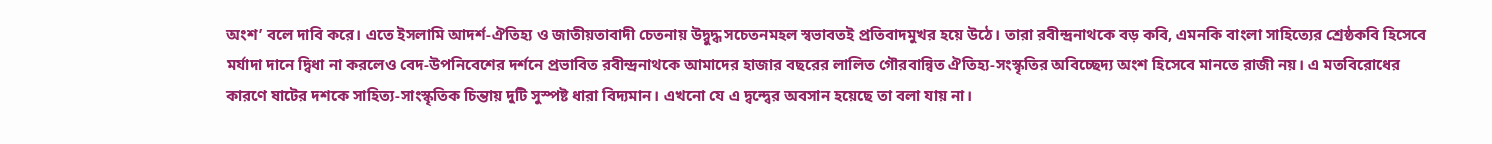অংশ’ বলে দাবি করে। এতে ইসলামি আদর্শ-ঐতিহ্য ও জাতীয়তাবাদী চেতনায় উদ্বুদ্ধ সচেতনমহল স্বভাবতই প্রতিবাদমুখর হয়ে উঠে। তারা রবীন্দ্রনাথকে বড় কবি, এমনকি বাংলা সাহিত্যের শ্রেষ্ঠকবি হিসেবে মর্যাদা দানে দ্বিধা না করলেও বেদ-উপনিবেশের দর্শনে প্রভাবিত রবীন্দ্রনাথকে আমাদের হাজার বছরের লালিত গৌরবান্বিত ঐতিহ্য-সংস্কৃতির অবিচ্ছেদ্য অংশ হিসেবে মানতে রাজী নয়। এ মতবিরোধের কারণে ষাটের দশকে সাহিত্য-সাংস্কৃতিক চিন্তায় দুটি সুস্পষ্ট ধারা বিদ্যমান। এখনো যে এ দ্বন্দ্বের অবসান হয়েছে তা বলা যায় না।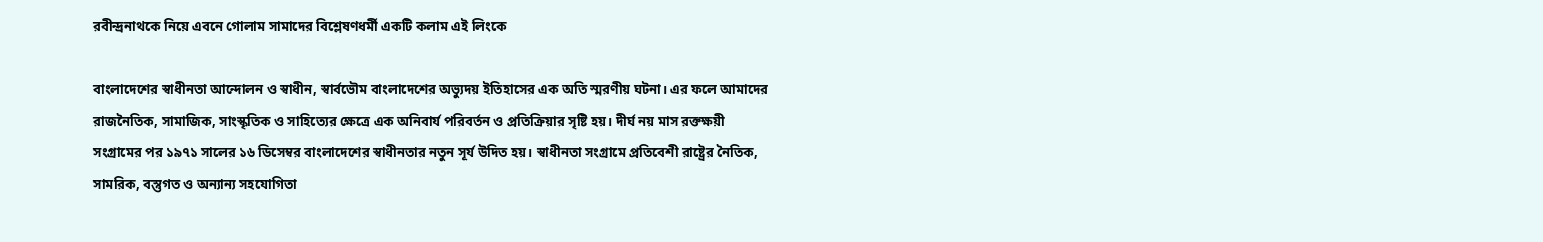রবীন্দ্রনাথকে নিয়ে এবনে গোলাম সামাদের বিশ্লেষণধর্মী একটি কলাম এই লিংকে

বাংলাদেশের স্বাধীনতা আন্দোলন ও স্বাধীন, স্বার্বভৌম বাংলাদেশের অভ্যুদয় ইতিহাসের এক অতি স্মরণীয় ঘটনা। এর ফলে আমাদের রাজনৈতিক, সামাজিক, সাংস্কৃতিক ও সাহিত্যের ক্ষেত্রে এক অনিবার্য পরিবর্তন ও প্রতিক্রিয়ার সৃষ্টি হয়। দীর্ঘ নয় মাস রক্তক্ষয়ী সংগ্রামের পর ১৯৭১ সালের ১৬ ডিসেম্বর বাংলাদেশের স্বাধীনতার নতুন সূর্য উদিত হয়। স্বাধীনতা সংগ্রামে প্রতিবেশী রাষ্ট্রের নৈতিক, সামরিক, বস্তুগত ও অন্যান্য সহযোগিতা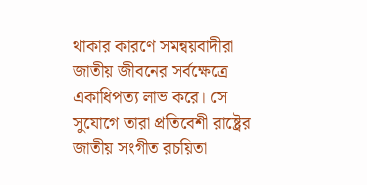থাকার কারণে সমন্বয়বাদীরা জাতীয় জীবনের সর্বক্ষেত্রে একাধিপত্য লাভ করে। সে সুযোগে তারা প্রতিবেশী রাষ্ট্রের জাতীয় সংগীত রচয়িতা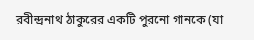রবীন্দ্রনাথ ঠাকুরের একটি পুরনো গানকে (যা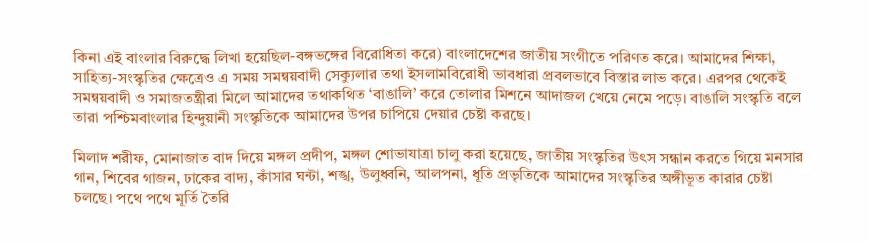কিনা এই বাংলার বিরুদ্ধে লিখা হয়েছিল-বঙ্গভঙ্গের বিরোধিতা করে) বাংলাদেশের জাতীয় সংগীতে পরিণত করে। আমাদের শিক্ষা, সাহিত্য-সংস্কৃতির ক্ষেত্রেও এ সময় সমন্বয়বাদী সেক্যুলার তথা ইসলামবিরোধী ভাবধারা প্রবলভাবে বিস্তার লাভ করে। এরপর থেকেই সমন্বয়বাদী ও সমাজতন্ত্রীরা মিলে আমাদের তথাকথিত ‘বাঙালি’ করে তোলার মিশনে আদাজল খেয়ে নেমে পড়ে। বাঙালি সংস্কৃতি বলে তারা পশ্চিমবাংলার হিন্দুয়ানী সংস্কৃতিকে আমাদের উপর চাপিয়ে দেয়ার চেষ্টা করছে।

মিলাদ শরীফ, মোনাজাত বাদ দিয়ে মঙ্গল প্রদীপ, মঙ্গল শোভাযাত্রা চালু করা হয়েছে, জাতীয় সংস্কৃতির উৎস সন্ধান করতে গিয়ে মনসার গান, শিবের গাজন, ঢাকের বাদ্য, কাঁসার ঘন্টা, শঙ্খ, উলুধ্বনি, আলপনা, ধূতি প্রভৃতিকে আমাদের সংস্কৃতির অঙ্গীভূত কারার চেষ্টা চলছে। পথে পথে মূর্তি তৈরি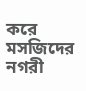করে মসজিদের নগরী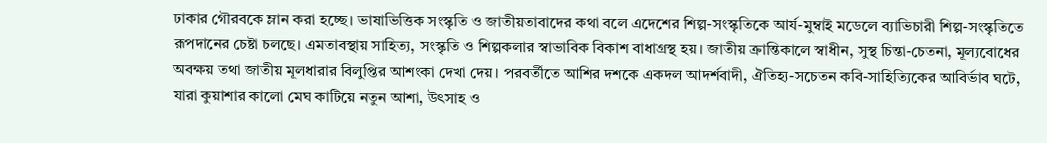ঢাকার গৌরবকে ম্লান করা হচ্ছে। ভাষাভিত্তিক সংস্কৃতি ও জাতীয়তাবাদের কথা বলে এদেশের শিল্প-সংস্কৃতিকে আর্য-মুম্বাই মডেলে ব্যাভিচারী শিল্প-সংস্কৃতিতে রূপদানের চেষ্টা চলছে। এমতাবস্থায় সাহিত্য, সংস্কৃতি ও শিল্পকলার স্বাভাবিক বিকাশ বাধাগ্রস্থ হয়। জাতীয় ক্রান্তিকালে স্বাধীন, সুস্থ চিন্তা-চেতনা, মূল্যবোধের অবক্ষয় তথা জাতীয় মূলধারার বিলুপ্তির আশংকা দেখা দেয়। পরবর্তীতে আশির দশকে একদল আদর্শবাদী, ঐতিহ্য-সচেতন কবি-সাহিত্যিকের আবির্ভাব ঘটে, যারা কুয়াশার কালো মেঘ কাটিয়ে নতুন আশা, উৎসাহ ও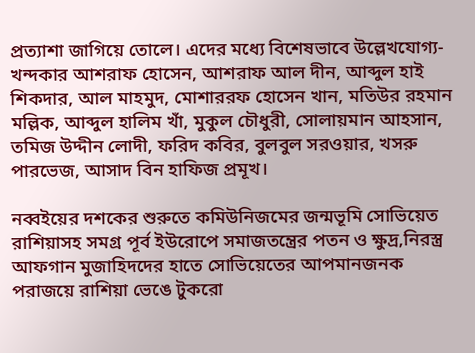প্রত্যাশা জাগিয়ে তোলে। এদের মধ্যে বিশেষভাবে উল্লেখযোগ্য- খন্দকার আশরাফ হোসেন, আশরাফ আল দীন, আব্দুল হাই শিকদার, আল মাহমুদ, মোশাররফ হোসেন খান, মতিউর রহমান মল্লিক, আব্দুল হালিম খাঁ, মুকুল চৌধুরী, সোলায়মান আহসান, তমিজ উদ্দীন লোদী, ফরিদ কবির, বুলবুল সরওয়ার, খসরু পারভেজ, আসাদ বিন হাফিজ প্রমূখ।

নব্বইয়ের দশকের শুরুতে কমিউনিজমের জন্মভূমি সোভিয়েত রাশিয়াসহ সমগ্র পূর্ব ইউরোপে সমাজতন্ত্রের পতন ও ক্ষুদ্র,নিরস্ত্র আফগান মুজাহিদদের হাতে সোভিয়েতের আপমানজনক পরাজয়ে রাশিয়া ভেঙে টুকরো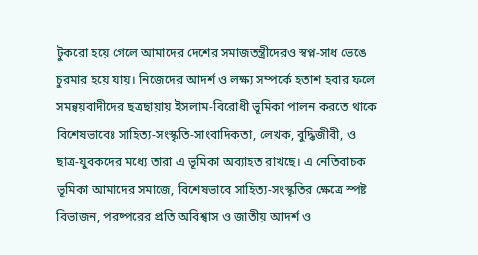টুকরো হয়ে গেলে আমাদের দেশের সমাজতন্ত্রীদেরও স্বপ্ন-সাধ ভেঙে চুরমার হয়ে যায়। নিজেদের আদর্শ ও লক্ষ্য সম্পর্কে হতাশ হবার ফলে সমন্বয়বাদীদের ছত্রছায়ায় ইসলাম-বিরোধী ভূমিকা পালন করতে থাকে বিশেষভাবেঃ সাহিত্য-সংস্কৃতি-সাংবাদিকতা, লেখক, বুদ্ধিজীবী, ও ছাত্র-যুবকদের মধ্যে তারা এ ভূমিকা অব্যাহত রাখছে। এ নেতিবাচক ভূমিকা আমাদের সমাজে, বিশেষভাবে সাহিত্য-সংস্কৃতির ক্ষেত্রে স্পষ্ট বিভাজন, পরষ্পরের প্রতি অবিশ্বাস ও জাতীয় আদর্শ ও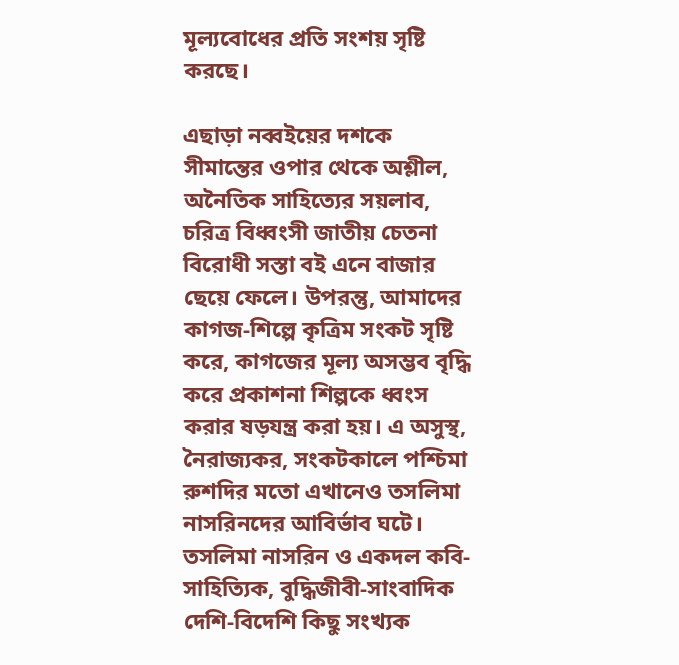মূল্যবোধের প্রতি সংশয় সৃষ্টি করছে।

এছাড়া নব্বইয়ের দশকে সীমান্তের ওপার থেকে অশ্লীল, অনৈতিক সাহিত্যের সয়লাব, চরিত্র বিধ্বংসী জাতীয় চেতনা বিরোধী সস্তা বই এনে বাজার ছেয়ে ফেলে। উপরন্তু, আমাদের কাগজ-শিল্পে কৃত্রিম সংকট সৃষ্টি করে, কাগজের মূল্য অসম্ভব বৃদ্ধি করে প্রকাশনা শিল্পকে ধ্বংস করার ষড়যন্ত্র করা হয়। এ অসুস্থ, নৈরাজ্যকর, সংকটকালে পশ্চিমা রুশদির মতো এখানেও তসলিমা নাসরিনদের আবির্ভাব ঘটে। তসলিমা নাসরিন ও একদল কবি-সাহিত্যিক, বুদ্ধিজীবী-সাংবাদিক দেশি-বিদেশি কিছু সংখ্যক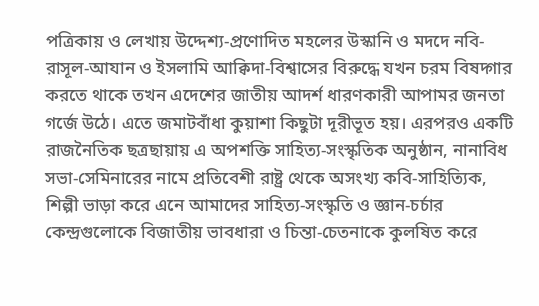পত্রিকায় ও লেখায় উদ্দেশ্য-প্রণোদিত মহলের উস্কানি ও মদদে নবি-রাসূল-আযান ও ইসলামি আক্বিদা-বিশ্বাসের বিরুদ্ধে যখন চরম বিষদ্গার করতে থাকে তখন এদেশের জাতীয় আদর্শ ধারণকারী আপামর জনতা গর্জে উঠে। এতে জমাটবাঁধা কুয়াশা কিছুটা দূরীভূত হয়। এরপরও একটি রাজনৈতিক ছত্রছায়ায় এ অপশক্তি সাহিত্য-সংস্কৃতিক অনুষ্ঠান, নানাবিধ সভা-সেমিনারের নামে প্রতিবেশী রাষ্ট্র থেকে অসংখ্য কবি-সাহিত্যিক, শিল্পী ভাড়া করে এনে আমাদের সাহিত্য-সংস্কৃতি ও জ্ঞান-চর্চার কেন্দ্রগুলোকে বিজাতীয় ভাবধারা ও চিন্তা-চেতনাকে কুলষিত করে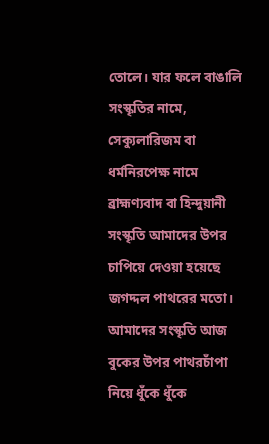তোলে। যার ফলে বাঙালি সংস্কৃতির নামে, সেক্যুলারিজম বা ধর্মনিরপেক্ষ নামে ব্রাহ্মণ্যবাদ বা হিন্দুয়ানী সংস্কৃতি আমাদের উপর চাপিয়ে দেওয়া হয়েছে জগদ্দল পাথরের মতো। আমাদের সংস্কৃতি আজ বুকের উপর পাথরচাঁপা নিয়ে ধুঁকে ধুঁকে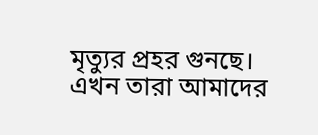মৃত্যুর প্রহর গুনছে। এখন তারা আমাদের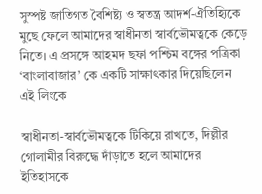সুস্পষ্ট জাতিগত বৈশিষ্ট্য ও স্বতন্ত্র আদর্শ-ঐতিহ্যিকে মুছে ফেলে আমাদের স্বাধীনতা স্বার্বভৌমত্বকে কেড়ে নিতে। এ প্রসঙ্গে আহমদ ছফা পশ্চিম বঙ্গের পত্রিকা ‘বাংলাবাজার’ কে একটি সাক্ষাৎকার দিয়েছিলেন এই লিংকে

স্বাধীনতা-স্বার্বভৌমত্বকে টিকিয়ে রাখতে, দিল্লীর গোলামীর বিরুদ্ধে দাঁড়াতে হলে আমাদের ইতিহাসকে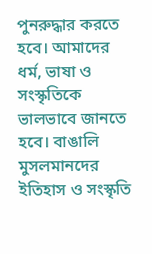পুনরুদ্ধার করতে হবে। আমাদের ধর্ম, ভাষা ও সংস্কৃতিকে ভালভাবে জানতে হবে। বাঙালি মুসলমানদের ইতিহাস ও সংস্কৃতি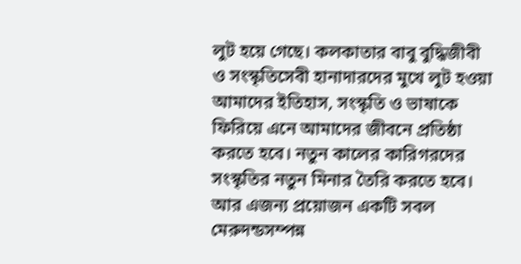লুট হয়ে গেছে। কলকাতার বাবু বুদ্ধিজীবী ও সংস্কৃতিসেবী হানাদারদের মুখে লুট হওয়া আমাদের ইতিহাস, সংস্কৃতি ও ভাষাকে ফিরিয়ে এনে আমাদের জীবনে প্রতিষ্ঠা করতে হবে। নতুন কালের কারিগরদের সংস্কৃতির নতুন মিনার তৈরি করতে হবে। আর এজন্য প্রয়োজন একটি সবল মেরুদন্ডসম্পন্ন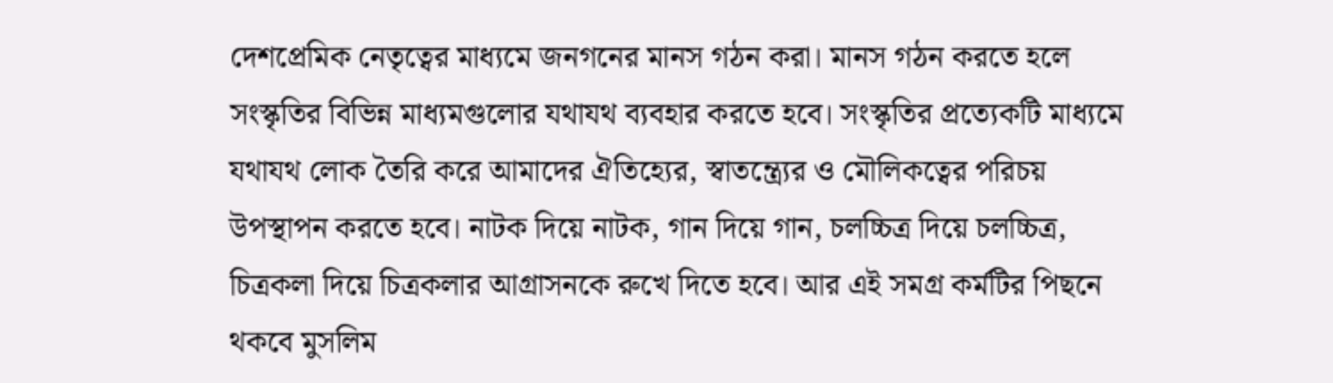দেশপ্রেমিক নেতৃত্বের মাধ্যমে জনগনের মানস গঠন করা। মানস গঠন করতে হলে সংস্কৃতির বিভিন্ন মাধ্যমগুলোর যথাযথ ব্যবহার করতে হবে। সংস্কৃতির প্রত্যেকটি মাধ্যমে যথাযথ লোক তৈরি করে আমাদের ঐতিহ্যের, স্বাতন্ত্র্যের ও মৌলিকত্বের পরিচয় উপস্থাপন করতে হবে। নাটক দিয়ে নাটক, গান দিয়ে গান, চলচ্চিত্র দিয়ে চলচ্চিত্র, চিত্রকলা দিয়ে চিত্রকলার আগ্রাসনকে রুখে দিতে হবে। আর এই সমগ্র কর্মটির পিছনে থকবে মুসলিম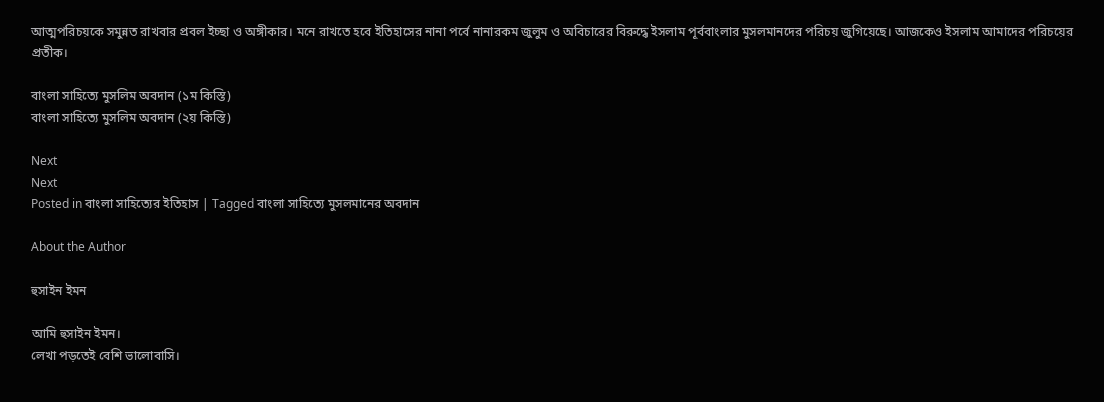আত্মপরিচয়কে সমুন্নত রাখবার প্রবল ইচ্ছা ও অঙ্গীকার। মনে রাখতে হবে ইতিহাসের নানা পর্বে নানারকম জুলুম ও অবিচারের বিরুদ্ধে ইসলাম পূর্ববাংলার মুসলমানদের পরিচয় জুগিয়েছে। আজকেও ইসলাম আমাদের পরিচয়ের প্রতীক।

বাংলা সাহিত্যে মুসলিম অবদান (১ম কিস্তি)
বাংলা সাহিত্যে মুসলিম অবদান (২য় কিস্তি)

Next
Next
Posted in বাংলা সাহিত্যের ইতিহাস | Tagged বাংলা সাহিত্যে মুসলমানের অবদান

About the Author

হুসাইন ইমন

আমি হুসাইন ইমন।
লেখা পড়তেই বেশি ভালোবাসি।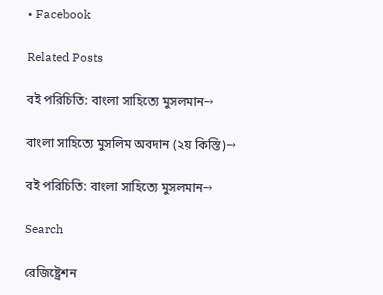• Facebook

Related Posts

বই পরিচিতি: বাংলা সাহিত্যে মুসলমান→

বাংলা সাহিত্যে মুসলিম অবদান (২য় কিস্তি)→

বই পরিচিতি: বাংলা সাহিত্যে মুসলমান→

Search

রেজিষ্ট্রেশন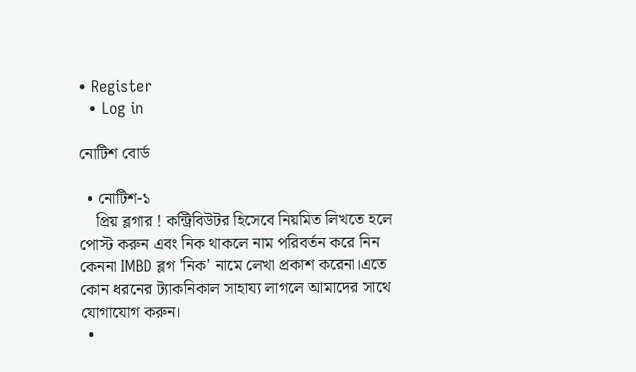• Register
  • Log in

নোটিশ বোর্ড

  • নোটিশ-১
    প্রিয় ব্লগার ! কন্ট্রিবিউটর হিসেবে নিয়মিত লিখতে হলে পোস্ট করুন এবং নিক থাকলে নাম পরিবর্তন করে নিন কেননা IMBD ব্লগ 'নিক' নামে লেখা প্রকাশ করেনা।এতে কোন ধরনের ট্যাকনিকাল সাহায্য লাগলে আমাদের সাথে যোগাযোগ করুন।
  •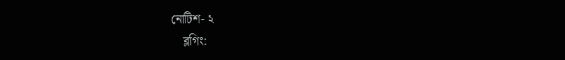নোটিশ- ২
    ব্লগিং: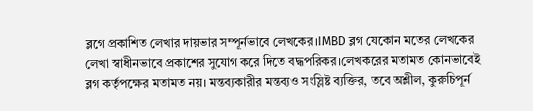ব্লগে প্রকাশিত লেখার দায়ভার সম্পূর্নভাবে লেখকের।IMBD ব্লগ যেকোন মতের লেখকের লেখা স্বাধীনভাবে প্রকাশের সুযোগ করে দিতে বদ্ধপরিকর।লেখকরের মতামত কোনভাবেই ব্লগ কর্তৃপক্ষের মতামত নয়। মন্তব্যকারীর মন্তব্যও সংস্লিষ্ট ব্যক্তির, তবে অশ্লীল, কুরুচিপূর্ন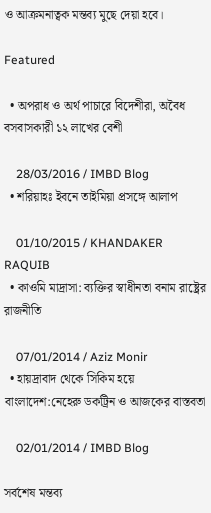ও আক্রমনাত্বক মন্তব্য মুছে দেয়া হবে।

Featured

  • অপরাধ ও অর্থ পাচারে বিদেশীরা, অবৈধ বসবাসকারী ১২ লাখের বেশী

    28/03/2016 / IMBD Blog
  • শরিয়াহঃ ইবনে তাইমিয়া প্রসঙ্গে আলাপ

    01/10/2015 / KHANDAKER RAQUIB
  • কাওমি মাদ্রাসা: ব্যক্তির স্বাধীনতা বনাম রাষ্ট্রের রাজনীতি

    07/01/2014 / Aziz Monir
  • হায়দ্রাবাদ থেকে সিকিম হয়ে বাংলাদেশ:নেহেরু ডকট্রিন ও আজকের বাস্তবতা

    02/01/2014 / IMBD Blog

সর্বশেষ মন্তব্য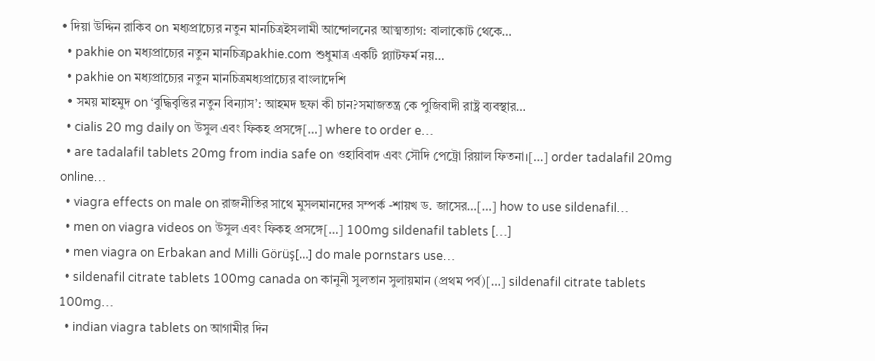• দিয়া উদ্দিন রাকিব on মধ্যপ্রাচ্যের নতুন মানচিত্রইসলামী আন্দোলনের আত্মত্যাগ: বালাকোট থেকে…
  • pakhie on মধ্যপ্রাচ্যের নতুন মানচিত্রpakhie.com শুধুমাত্র একটি প্ল্যাটফর্ম নয়…
  • pakhie on মধ্যপ্রাচ্যের নতুন মানচিত্রমধ্যপ্রাচ্যের বাংলাদেশি
  • সময় মাহমুদ on ‘বুদ্ধিবৃত্তির নতুন বিন্যাস’: আহমদ ছফা কী চান?সমাজতন্ত্র কে পুজিবাদী রাষ্ট্র ব্যবস্থার…
  • cialis 20 mg daily on উসুল এবং ফিকহ প্রসঙ্গে[…] where to order e…
  • are tadalafil tablets 20mg from india safe on ওহাবিবাদ এবং সৌদি পেট্রো রিয়াল ফিতনা।[…] order tadalafil 20mg online…
  • viagra effects on male on রাজনীতির সাথে মুসলমানদের সম্পর্ক -শায়খ ড. জাসের…[…] how to use sildenafil…
  • men on viagra videos on উসুল এবং ফিকহ প্রসঙ্গে[…] 100mg sildenafil tablets […]
  • men viagra on Erbakan and Milli Görüş[…] do male pornstars use…
  • sildenafil citrate tablets 100mg canada on কানুনী সুলতান সুলায়মান (প্রথম পর্ব)[…] sildenafil citrate tablets 100mg…
  • indian viagra tablets on আগামীর দিন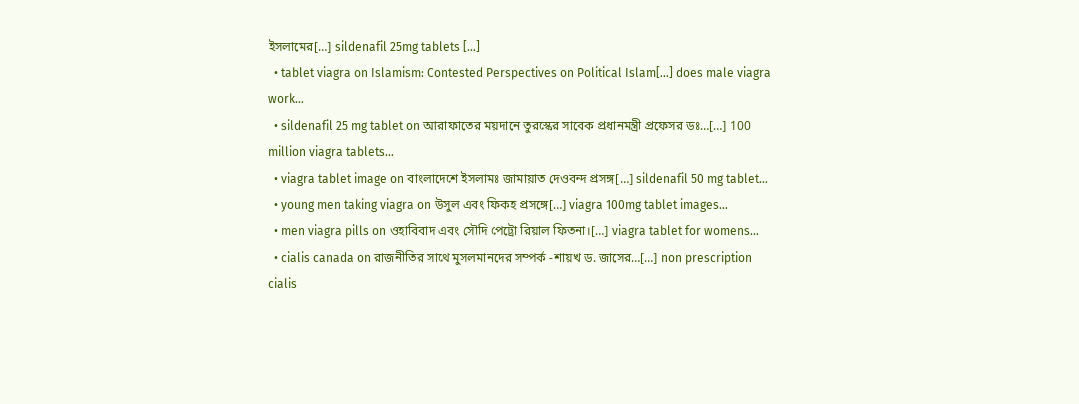ইসলামের[…] sildenafil 25mg tablets […]
  • tablet viagra on Islamism: Contested Perspectives on Political Islam[…] does male viagra work…
  • sildenafil 25 mg tablet on আরাফাতের ময়দানে তুরস্কের সাবেক প্রধানমন্ত্রী প্রফেসর ডঃ…[…] 100 million viagra tablets…
  • viagra tablet image on বাংলাদেশে ইসলামঃ জামায়াত দেওবন্দ প্রসঙ্গ[…] sildenafil 50 mg tablet…
  • young men taking viagra on উসুল এবং ফিকহ প্রসঙ্গে[…] viagra 100mg tablet images…
  • men viagra pills on ওহাবিবাদ এবং সৌদি পেট্রো রিয়াল ফিতনা।[…] viagra tablet for womens…
  • cialis canada on রাজনীতির সাথে মুসলমানদের সম্পর্ক -শায়খ ড. জাসের…[…] non prescription cialis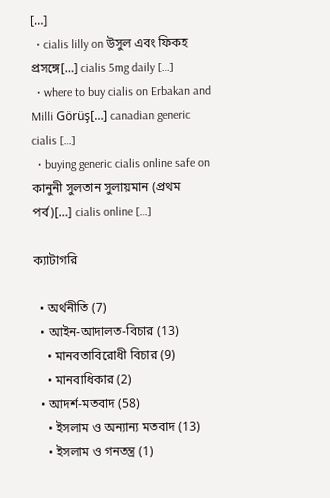[…]
  • cialis lilly on উসুল এবং ফিকহ প্রসঙ্গে[…] cialis 5mg daily […]
  • where to buy cialis on Erbakan and Milli Görüş[…] canadian generic cialis […]
  • buying generic cialis online safe on কানুনী সুলতান সুলায়মান (প্রথম পর্ব)[…] cialis online […]

ক্যাটাগরি

  • অর্থনীতি (7)
  • আইন-আদালত-বিচার (13)
    • মানবতাবিরোধী বিচার (9)
    • মানবাধিকার (2)
  • আদর্শ-মতবাদ (58)
    • ইসলাম ও অন্যান্য মতবাদ (13)
    • ইসলাম ও গনতন্ত্র (1)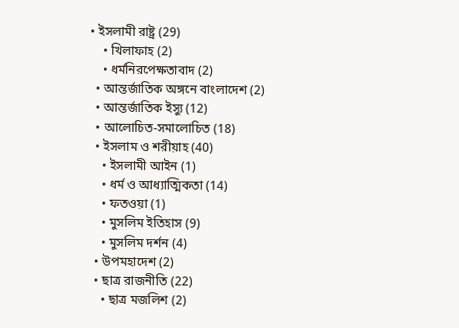• ইসলামী রাষ্ট্র (29)
    • খিলাফাহ (2)
    • ধর্মনিরপেক্ষতাবাদ (2)
  • আন্তর্জাতিক অঙ্গনে বাংলাদেশ (2)
  • আন্তর্জাতিক ইস্যু (12)
  • আলোচিত-সমালোচিত (18)
  • ইসলাম ও শরীয়াহ (40)
    • ইসলামী আইন (1)
    • ধর্ম ও আধ্যাত্মিকতা (14)
    • ফতওয়া (1)
    • মুসলিম ইতিহাস (9)
    • মুসলিম দর্শন (4)
  • উপমহাদেশ (2)
  • ছাত্র রাজনীতি (22)
    • ছাত্র মজলিশ (2)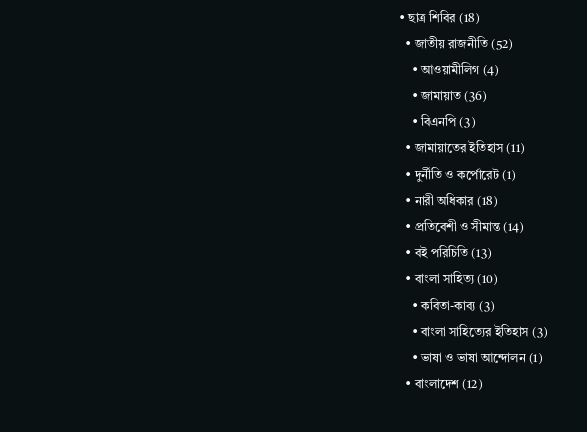• ছাত্র শিবির (18)
  • জাতীয় রাজনীতি (52)
    • আওয়ামীলিগ (4)
    • জামায়াত (36)
    • বিএনপি (3)
  • জামায়াতের ইতিহাস (11)
  • দুর্নীতি ও কর্পোরেট (1)
  • নারী অধিকার (18)
  • প্রতিবেশী ও সীমান্ত (14)
  • বই পরিচিতি (13)
  • বাংলা সাহিত্য (10)
    • কবিতা-কাব্য (3)
    • বাংলা সাহিত্যের ইতিহাস (3)
    • ভাষা ও ভাষা আন্দোলন (1)
  • বাংলাদেশ (12)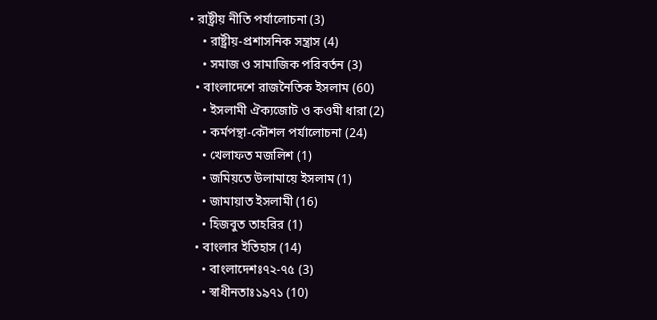• রাষ্ট্রীয় নীতি পর্যালোচনা (3)
    • রাষ্ট্রীয়-প্রশাসনিক সন্ত্রাস (4)
    • সমাজ ও সামাজিক পরিবর্তন (3)
  • বাংলাদেশে রাজনৈতিক ইসলাম (60)
    • ইসলামী ঐক্যজোট ও কওমী ধারা (2)
    • কর্মপন্থা-কৌশল পর্যালোচনা (24)
    • খেলাফত মজলিশ (1)
    • জমিয়তে উলামায়ে ইসলাম (1)
    • জামায়াত ইসলামী (16)
    • হিজবুত তাহরির (1)
  • বাংলার ইতিহাস (14)
    • বাংলাদেশঃ৭২-৭৫ (3)
    • স্বাধীনতাঃ১৯৭১ (10)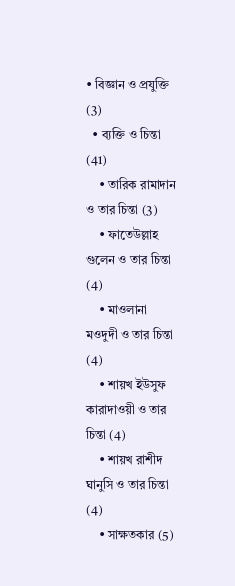• বিজ্ঞান ও প্রযুক্তি (3)
  • ব্যক্তি ও চিন্তা (41)
    • তারিক রামাদান ও তার চিন্তা (3)
    • ফাতেউল্লাহ গুলেন ও তার চিন্তা (4)
    • মাওলানা মওদুদী ও তার চিন্তা (4)
    • শায়খ ইউসুফ কারাদাওয়ী ও তার চিন্তা (4)
    • শায়খ রাশীদ ঘানুসি ও তার চিন্তা (4)
    • সাক্ষতকার (5)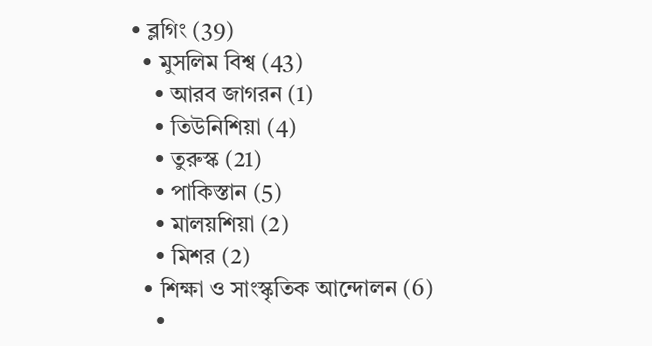• ব্লগিং (39)
  • মুসলিম বিশ্ব (43)
    • আরব জাগরন (1)
    • তিউনিশিয়া (4)
    • তুরুস্ক (21)
    • পাকিস্তান (5)
    • মালয়শিয়া (2)
    • মিশর (2)
  • শিক্ষা ও সাংস্কৃতিক আন্দোলন (6)
    •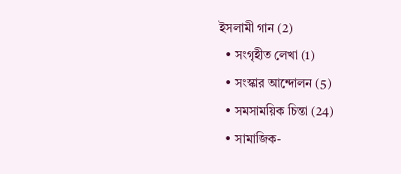ইসলামী গান (2)
  • সংগৃহীত লেখা (1)
  • সংস্কার আন্দোলন (5)
  • সমসাময়িক চিন্তা (24)
  • সামাজিক-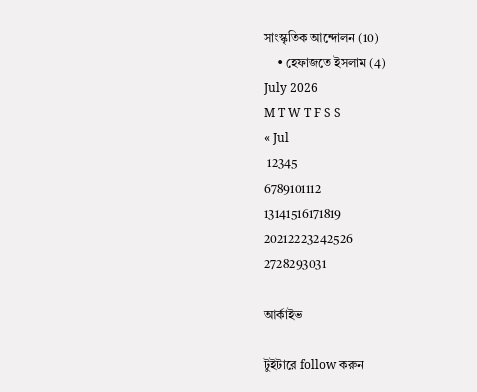সাংস্কৃতিক আন্দোলন (10)
    • হেফাজতে ইসলাম (4)
July 2026
M T W T F S S
« Jul
 12345
6789101112
13141516171819
20212223242526
2728293031

আর্কাইভ

টুইটারে follow করুন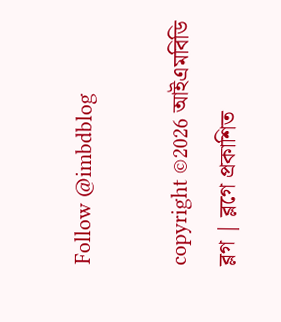Follow @imbdblog

copyright ©2026 আইএমবিডি ব্লগ | ব্লগে প্রকাশিত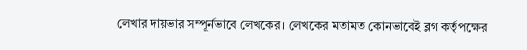লেখার দায়ভার সম্পূর্নভাবে লেখকের। লেখকের মতামত কোনভাবেই ব্লগ কর্তৃপক্ষের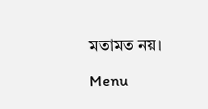মতামত নয়।

Menu